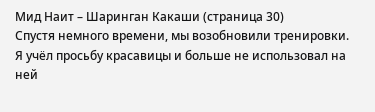Мид Наит – Шаринган Какаши (страница 30)
Спустя немного времени, мы возобновили тренировки. Я учёл просьбу красавицы и больше не использовал на ней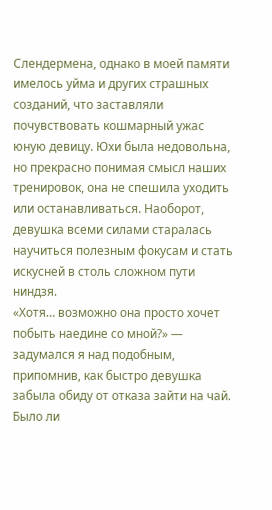Слендермена, однако в моей памяти имелось уйма и других страшных созданий, что заставляли почувствовать кошмарный ужас юную девицу. Юхи была недовольна, но прекрасно понимая смысл наших тренировок, она не спешила уходить или останавливаться. Наоборот, девушка всеми силами старалась научиться полезным фокусам и стать искусней в столь сложном пути ниндзя.
«Хотя… возможно она просто хочет побыть наедине со мной?» — задумался я над подобным, припомнив, как быстро девушка забыла обиду от отказа зайти на чай.
Было ли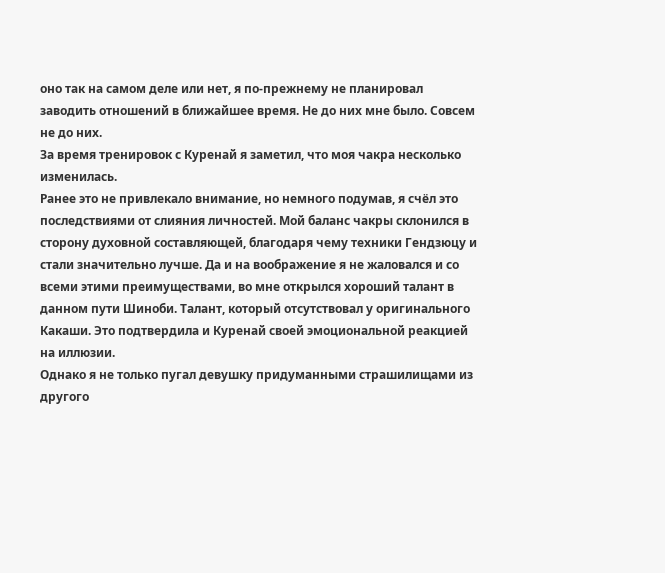оно так на самом деле или нет, я по-прежнему не планировал заводить отношений в ближайшее время. Не до них мне было. Совсем не до них.
За время тренировок с Куренай я заметил, что моя чакра несколько изменилась.
Ранее это не привлекало внимание, но немного подумав, я счёл это последствиями от слияния личностей. Мой баланс чакры склонился в сторону духовной составляющей, благодаря чему техники Гендзюцу и стали значительно лучше. Да и на воображение я не жаловался и со всеми этими преимуществами, во мне открылся хороший талант в данном пути Шиноби. Талант, который отсутствовал у оригинального Какаши. Это подтвердила и Куренай своей эмоциональной реакцией на иллюзии.
Однако я не только пугал девушку придуманными страшилищами из другого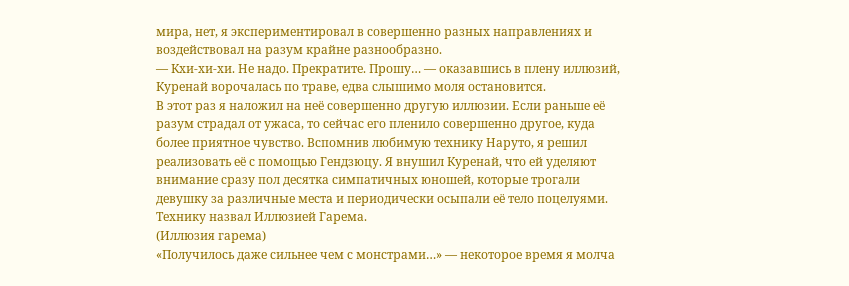мира, нет, я экспериментировал в совершенно разных направлениях и воздействовал на разум крайне разнообразно.
— Кхи-хи-хи. Не надо. Прекратите. Прошу… — оказавшись в плену иллюзий, Куренай ворочалась по траве, едва слышимо моля остановится.
В этот раз я наложил на неё совершенно другую иллюзии. Если раньше её разум страдал от ужаса, то сейчас его пленило совершенно другое, куда более приятное чувство. Вспомнив любимую технику Наруто, я решил реализовать её с помощью Гендзюцу. Я внушил Куренай, что ей уделяют внимание сразу пол десятка симпатичных юношей, которые трогали девушку за различные места и периодически осыпали её тело поцелуями.
Технику назвал Иллюзией Гарема.
(Иллюзия гарема)
«Получилось даже сильнее чем с монстрами…» — некоторое время я молча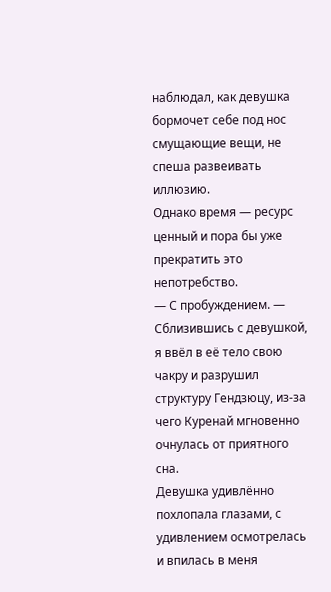наблюдал, как девушка бормочет себе под нос смущающие вещи, не спеша развеивать иллюзию.
Однако время — ресурс ценный и пора бы уже прекратить это непотребство.
— С пробуждением. — Сблизившись с девушкой, я ввёл в её тело свою чакру и разрушил структуру Гендзюцу, из-за чего Куренай мгновенно очнулась от приятного сна.
Девушка удивлённо похлопала глазами, с удивлением осмотрелась и впилась в меня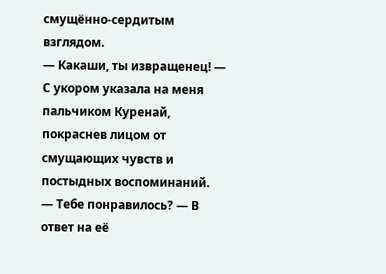смущённо-сердитым взглядом.
— Какаши, ты извращенец! — С укором указала на меня пальчиком Куренай, покраснев лицом от смущающих чувств и постыдных воспоминаний.
— Тебе понравилось? — В ответ на её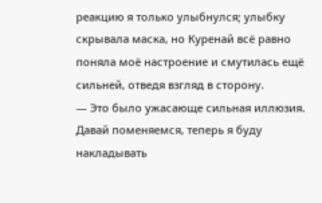реакцию я только улыбнулся; улыбку скрывала маска, но Куренай всё равно поняла моё настроение и смутилась ещё сильней, отведя взгляд в сторону.
— Это было ужасающе сильная иллюзия. Давай поменяемся, теперь я буду накладывать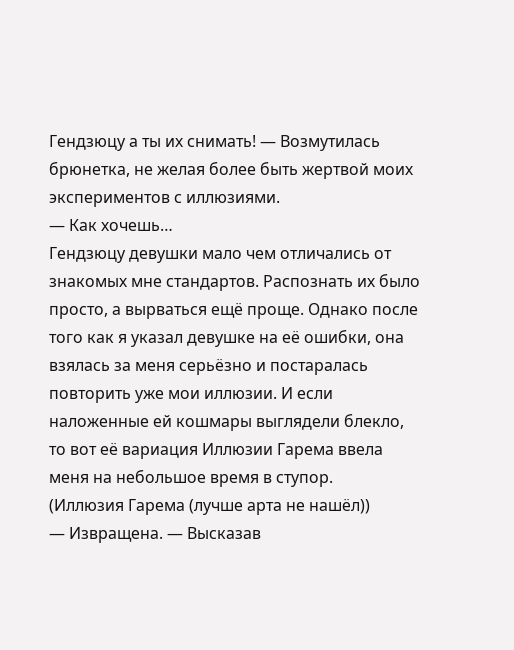Гендзюцу а ты их снимать! — Возмутилась брюнетка, не желая более быть жертвой моих экспериментов с иллюзиями.
— Как хочешь…
Гендзюцу девушки мало чем отличались от знакомых мне стандартов. Распознать их было просто, а вырваться ещё проще. Однако после того как я указал девушке на её ошибки, она взялась за меня серьёзно и постаралась повторить уже мои иллюзии. И если наложенные ей кошмары выглядели блекло, то вот её вариация Иллюзии Гарема ввела меня на небольшое время в ступор.
(Иллюзия Гарема (лучше арта не нашёл))
— Извращена. — Высказав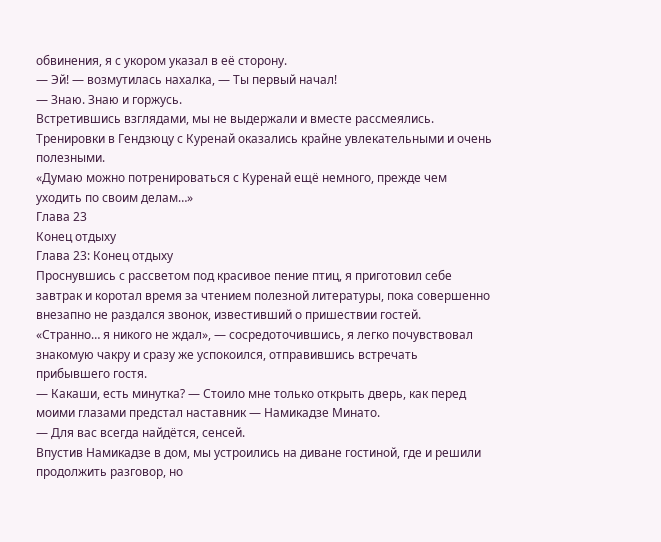обвинения, я с укором указал в её сторону.
— Эй! — возмутилась нахалка, — Ты первый начал!
— Знаю. Знаю и горжусь.
Встретившись взглядами, мы не выдержали и вместе рассмеялись. Тренировки в Гендзюцу с Куренай оказались крайне увлекательными и очень полезными.
«Думаю можно потренироваться с Куренай ещё немного, прежде чем уходить по своим делам…»
Глава 23
Конец отдыху
Глава 23: Конец отдыху
Проснувшись с рассветом под красивое пение птиц, я приготовил себе завтрак и коротал время за чтением полезной литературы, пока совершенно внезапно не раздался звонок, известивший о пришествии гостей.
«Странно… я никого не ждал», — сосредоточившись, я легко почувствовал знакомую чакру и сразу же успокоился, отправившись встречать прибывшего гостя.
— Какаши, есть минутка? — Стоило мне только открыть дверь, как перед моими глазами предстал наставник — Намикадзе Минато.
— Для вас всегда найдётся, сенсей.
Впустив Намикадзе в дом, мы устроились на диване гостиной, где и решили продолжить разговор, но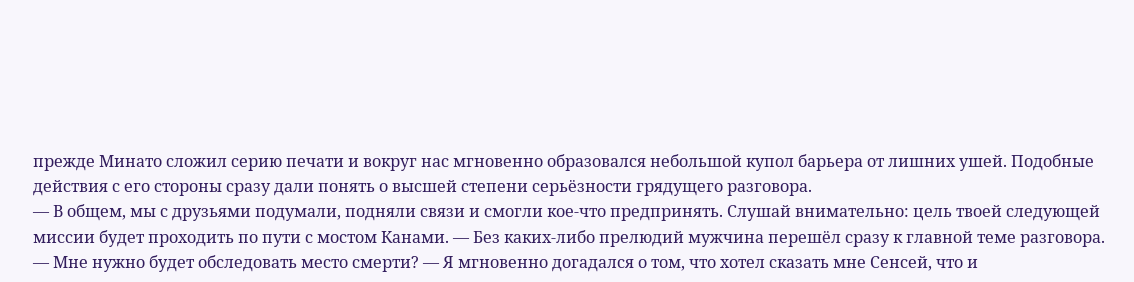прежде Минато сложил серию печати и вокруг нас мгновенно образовался небольшой купол барьера от лишних ушей. Подобные действия с его стороны сразу дали понять о высшей степени серьёзности грядущего разговора.
— В общем, мы с друзьями подумали, подняли связи и смогли кое-что предпринять. Слушай внимательно: цель твоей следующей миссии будет проходить по пути с мостом Канами. — Без каких-либо прелюдий мужчина перешёл сразу к главной теме разговора.
— Мне нужно будет обследовать место смерти? — Я мгновенно догадался о том, что хотел сказать мне Сенсей, что и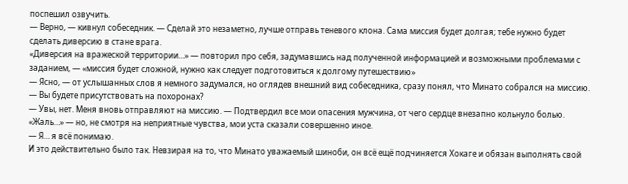поспешил озвучить.
— Верно, — кивнул собеседник. — Сделай это незаметно, лучше отправь теневого клона. Сама миссия будет долгая; тебе нужно будет сделать диверсию в стане врага.
«Диверсия на вражеской территории…» — повторил про себя, задумавшись над полученной информацией и возможными проблемами с заданием, — «миссия будет сложной, нужно как следует подготовиться к долгому путешествию»
— Ясно, — от услышанных слов я немного задумался, но оглядев внешний вид собеседника, сразу понял, что Минато собрался на миссию. — Вы будете присутствовать на похоронах?
— Увы, нет. Меня вновь отправляют на миссию. — Подтвердил все мои опасения мужчина, от чего сердце внезапно кольнуло болью.
«Жаль…» — но, не смотря на неприятные чувства, мои уста сказали совершенно иное.
— Я… я всё понимаю.
И это действительно было так. Невзирая на то, что Минато уважаемый шиноби, он всё ещё подчиняется Хокаге и обязан выполнять свой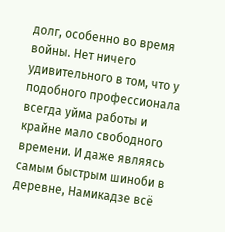долг, особенно во время войны. Нет ничего удивительного в том, что у подобного профессионала всегда уйма работы и крайне мало свободного времени. И даже являясь самым быстрым шиноби в деревне, Намикадзе всё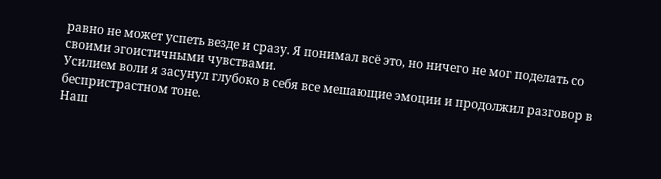равно не может успеть везде и сразу. Я понимал всё это, но ничего не мог поделать со своими эгоистичными чувствами.
Усилием воли я засунул глубоко в себя все мешающие эмоции и продолжил разговор в беспристрастном тоне.
Наш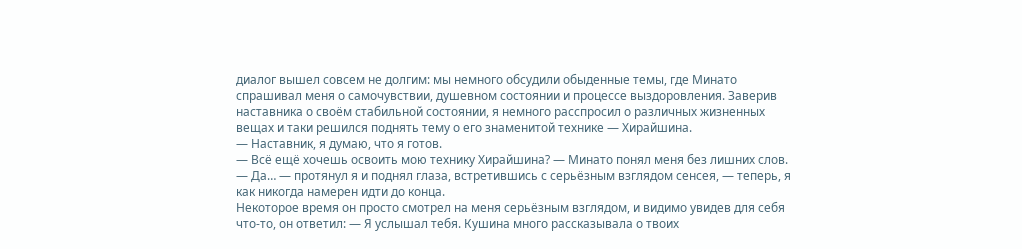диалог вышел совсем не долгим: мы немного обсудили обыденные темы, где Минато спрашивал меня о самочувствии, душевном состоянии и процессе выздоровления. Заверив наставника о своём стабильной состоянии, я немного расспросил о различных жизненных вещах и таки решился поднять тему о его знаменитой технике — Хирайшина.
— Наставник, я думаю, что я готов.
— Всё ещё хочешь освоить мою технику Хирайшина? — Минато понял меня без лишних слов.
— Да… — протянул я и поднял глаза, встретившись с серьёзным взглядом сенсея, — теперь, я как никогда намерен идти до конца.
Некоторое время он просто смотрел на меня серьёзным взглядом, и видимо увидев для себя что-то, он ответил: — Я услышал тебя. Кушина много рассказывала о твоих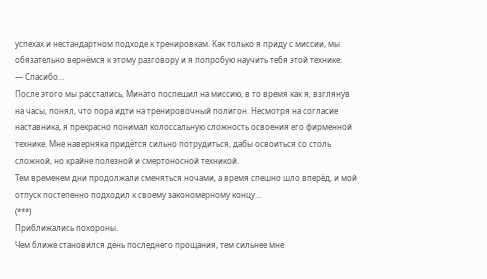успехах и нестандартном подходе к тренировкам. Как только я приду с миссии, мы обязательно вернёмся к этому разговору и я попробую научить тебя этой технике.
— Спасибо…
После этого мы расстались, Минато поспешил на миссию, в то время как я, взглянув на часы, понял, что пора идти на тренировочный полигон. Несмотря на согласие наставника, я прекрасно понимал колоссальную сложность освоения его фирменной технике. Мне наверняка придётся сильно потрудиться, дабы освоиться со столь сложной, но крайне полезной и смертоносной техникой.
Тем временем дни продолжали сменяться ночами, а время спешно шло вперёд, и мой отпуск постепенно подходил к своему закономерному концу…
(***)
Приближались похороны.
Чем ближе становился день последнего прощания, тем сильнее мне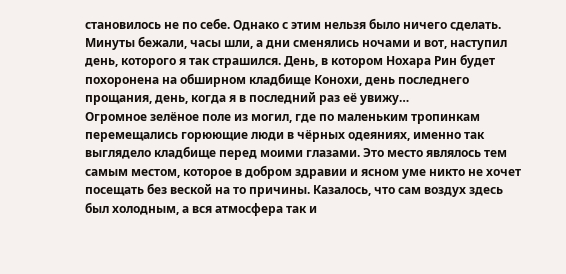становилось не по себе. Однако с этим нельзя было ничего сделать. Минуты бежали, часы шли, а дни сменялись ночами и вот, наступил день, которого я так страшился. День, в котором Нохара Рин будет похоронена на обширном кладбище Конохи, день последнего прощания, день, когда я в последний раз её увижу…
Огромное зелёное поле из могил, где по маленьким тропинкам перемещались горюющие люди в чёрных одеяниях, именно так выглядело кладбище перед моими глазами. Это место являлось тем самым местом, которое в добром здравии и ясном уме никто не хочет посещать без веской на то причины. Казалось, что сам воздух здесь был холодным, а вся атмосфера так и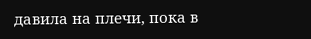давила на плечи, пока в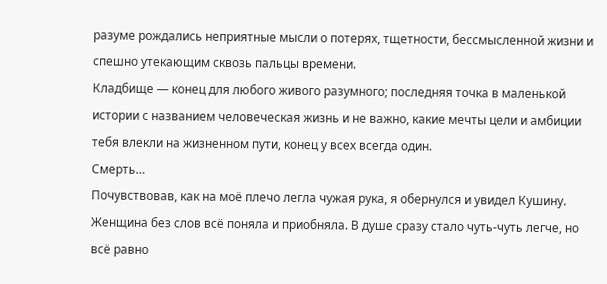разуме рождались неприятные мысли о потерях, тщетности, бессмысленной жизни и спешно утекающим сквозь пальцы времени.
Кладбище — конец для любого живого разумного; последняя точка в маленькой истории с названием человеческая жизнь и не важно, какие мечты цели и амбиции тебя влекли на жизненном пути, конец у всех всегда один.
Смерть…
Почувствовав, как на моё плечо легла чужая рука, я обернулся и увидел Кушину. Женщина без слов всё поняла и приобняла. В душе сразу стало чуть-чуть легче, но всё равно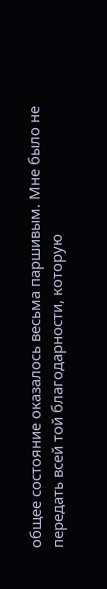общее состояние оказалось весьма паршивым. Мне было не передать всей той благодарности, которую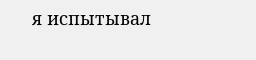я испытывал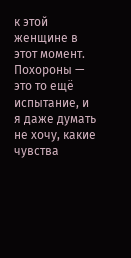к этой женщине в этот момент. Похороны — это то ещё испытание, и я даже думать не хочу, какие чувства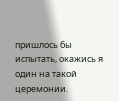пришлось бы испытать, окажись я один на такой церемонии.